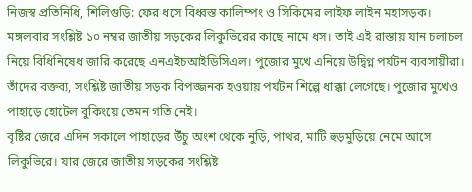নিজস্ব প্রতিনিধি, শিলিগুড়ি: ফের ধসে বিধ্বস্ত কালিম্পং ও সিকিমের লাইফ লাইন মহাসড়ক। মঙ্গলবার সংশ্লিষ্ট ১০ নম্বর জাতীয় সড়কের লিকুভিরের কাছে নামে ধস। তাই এই রাস্তায় যান চলাচল নিয়ে বিধিনিষেধ জারি করেছে এনএইচআইডিসিএল। পুজোর মুখে এনিয়ে উদ্বিগ্ন পর্যটন ব্যবসায়ীরা। তাঁদের বক্তব্য, সংশ্লিষ্ট জাতীয় সড়ক বিপজ্জনক হওয়ায় পর্যটন শিল্পে ধাক্কা লেগেছে। পুজোর মুখেও পাহাড়ে হোটেল বুকিংয়ে তেমন গতি নেই।
বৃষ্টির জেরে এদিন সকালে পাহাড়ের উঁচু অংশ থেকে নুড়ি, পাথর, মাটি হুড়মুড়িয়ে নেমে আসে লিকুভিরে। যার জেরে জাতীয় সড়কের সংশ্লিষ্ট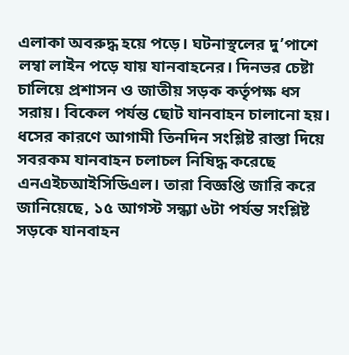এলাকা অবরুদ্ধ হয়ে পড়ে। ঘটনাস্থলের দু’পাশে লম্বা লাইন পড়ে যায় যানবাহনের। দিনভর চেষ্টা চালিয়ে প্রশাসন ও জাতীয় সড়ক কর্তৃপক্ষ ধস সরায়। বিকেল পর্যন্ত ছোট যানবাহন চালানো হয়। ধসের কারণে আগামী তিনদিন সংশ্লিষ্ট রাস্তা দিয়ে সবরকম যানবাহন চলাচল নিষিদ্ধ করেছে এনএইচআইসিডিএল। তারা বিজ্ঞপ্তি জারি করে জানিয়েছে, ১৫ আগস্ট সন্ধ্যা ৬টা পর্যন্ত সংশ্লিষ্ট সড়কে যানবাহন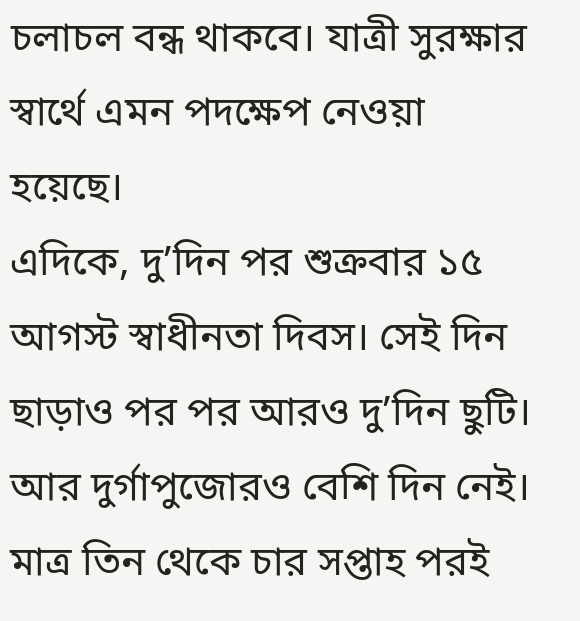চলাচল বন্ধ থাকবে। যাত্রী সুরক্ষার স্বার্থে এমন পদক্ষেপ নেওয়া হয়েছে।
এদিকে, দু’দিন পর শুক্রবার ১৫ আগস্ট স্বাধীনতা দিবস। সেই দিন ছাড়াও পর পর আরও দু’দিন ছুটি। আর দুর্গাপুজোরও বেশি দিন নেই। মাত্র তিন থেকে চার সপ্তাহ পরই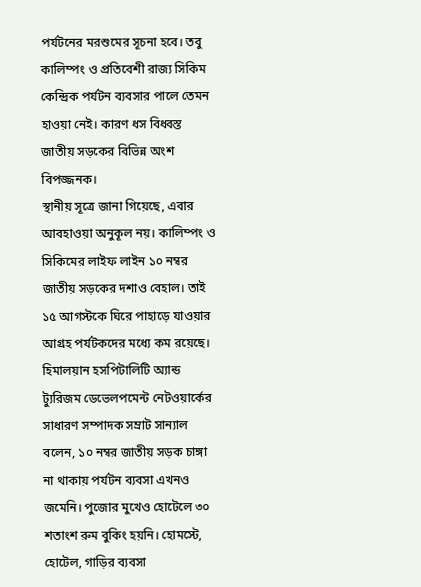পর্যটনের মরশুমের সূচনা হবে। তবু কালিম্পং ও প্রতিবেশী রাজ্য সিকিম কেন্দ্রিক পর্যটন ব্যবসার পালে তেমন হাওয়া নেই। কারণ ধস বিধ্বস্ত জাতীয় সড়কের বিভিন্ন অংশ বিপজ্জনক।
স্থানীয় সূত্রে জানা গিয়েছে, এবার আবহাওয়া অনুকূল নয়। কালিম্পং ও সিকিমের লাইফ লাইন ১০ নম্বর জাতীয় সড়কের দশাও বেহাল। তাই ১৫ আগস্টকে ঘিরে পাহাড়ে যাওয়ার আগ্রহ পর্যটকদের মধ্যে কম রয়েছে। হিমালয়ান হসপিটালিটি অ্যান্ড ট্যুরিজম ডেভেলপমেন্ট নেটওয়ার্কের সাধারণ সম্পাদক সম্রাট সান্যাল বলেন, ১০ নম্বর জাতীয় সড়ক চাঙ্গা না থাকায় পর্যটন ব্যবসা এখনও জমেনি। পুজোর মুখেও হোটেলে ৩০ শতাংশ রুম বুকিং হয়নি। হোমস্টে, হোটেল, গাড়ির ব্যবসা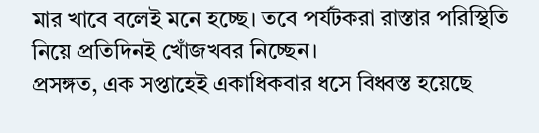মার খাবে বলেই মনে হচ্ছে। তবে পর্যটকরা রাস্তার পরিস্থিতি নিয়ে প্রতিদিনই খোঁজখবর নিচ্ছেন।
প্রসঙ্গত, এক সপ্তাহেই একাধিকবার ধসে বিধ্বস্ত হয়েছে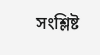সংশ্লিষ্ট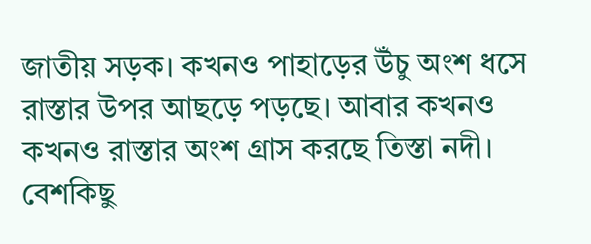জাতীয় সড়ক। কখনও পাহাড়ের উঁচু অংশ ধসে রাস্তার উপর আছড়ে পড়ছে। আবার কখনও কখনও রাস্তার অংশ গ্রাস করছে তিস্তা নদী। বেশকিছু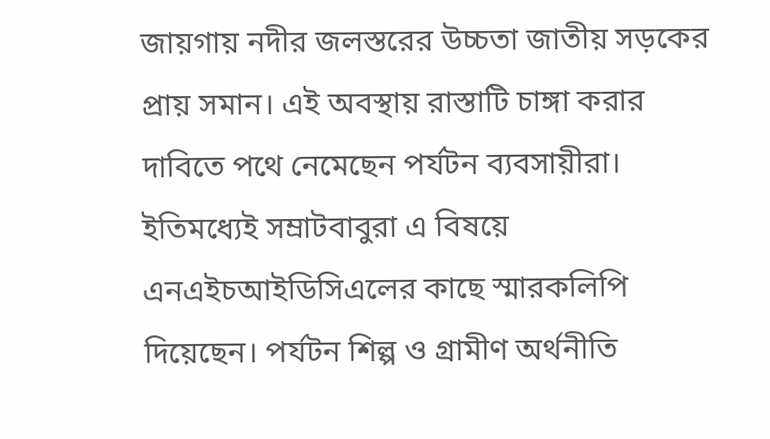জায়গায় নদীর জলস্তরের উচ্চতা জাতীয় সড়কের প্রায় সমান। এই অবস্থায় রাস্তাটি চাঙ্গা করার দাবিতে পথে নেমেছেন পর্যটন ব্যবসায়ীরা। ইতিমধ্যেই সম্রাটবাবুরা এ বিষয়ে এনএইচআইডিসিএলের কাছে স্মারকলিপি দিয়েছেন। পর্যটন শিল্প ও গ্রামীণ অর্থনীতি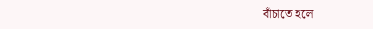বাঁচাতে হলে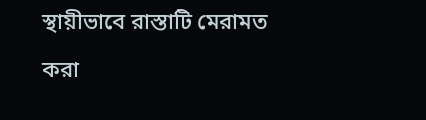স্থায়ীভাবে রাস্তাটি মেরামত করা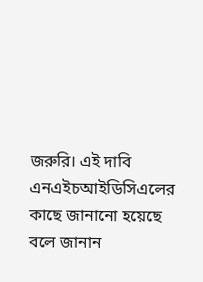জরুরি। এই দাবি এনএইচআইডিসিএলের কাছে জানানো হয়েছে বলে জানান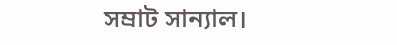সম্রাট সান্যাল।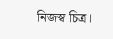নিজস্ব চিত্র।